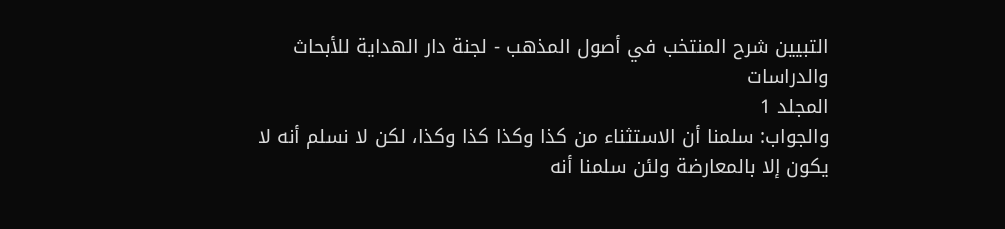التبيين شرح المنتخب في أصول المذهب - لجنة دار الهداية للأبحاث والدراسات
المجلد 1
والجواب: سلمنا أن الاستثناء من كذا وكذا كذا وكذا، لكن لا نسلم أنه لا يكون إلا بالمعارضة ولئن سلمنا أنه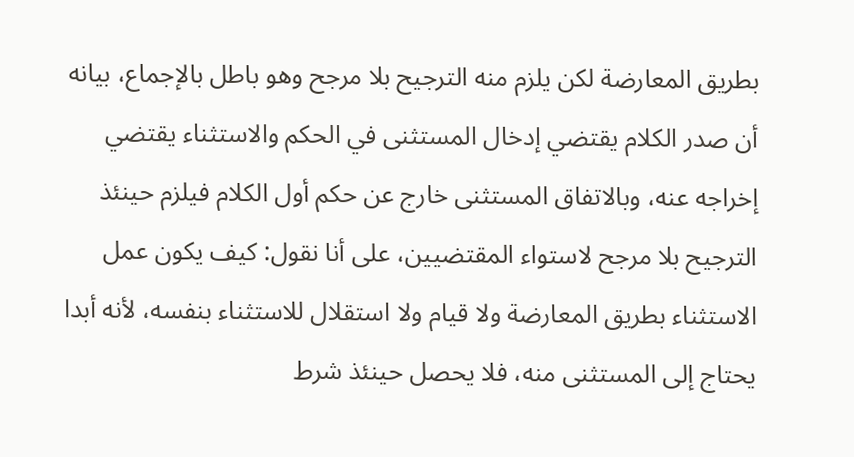بطريق المعارضة لكن يلزم منه الترجيح بلا مرجح وهو باطل بالإجماع، بيانه أن صدر الكلام يقتضي إدخال المستثنى في الحكم والاستثناء يقتضي إخراجه عنه، وبالاتفاق المستثنى خارج عن حكم أول الكلام فيلزم حينئذ الترجيح بلا مرجح لاستواء المقتضيين، على أنا نقول: كيف يكون عمل الاستثناء بطريق المعارضة ولا قيام ولا استقلال للاستثناء بنفسه، لأنه أبدا يحتاج إلى المستثنى منه، فلا يحصل حينئذ شرط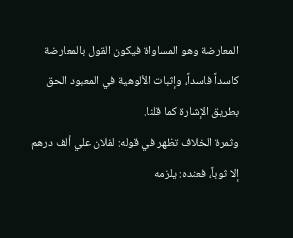المعارضة وهو المساواة فيكون القول بالمعارضة كاسداً فاسداً، وإثبات الألوهية في المعبود الحق بطريق الإشارة كما قلنا.
وثمرة الخلاف تظهر في قوله: لفلان علي ألف درهم إلا ثوباً، فعنده: يلزمه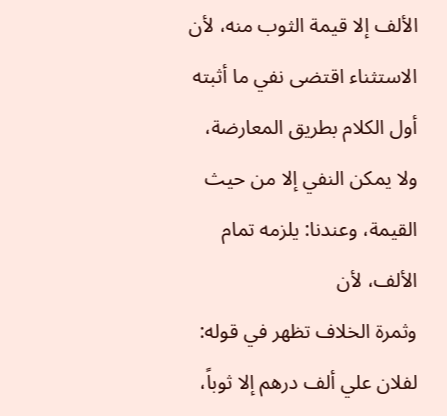الألف إلا قيمة الثوب منه، لأن الاستثناء اقتضى نفي ما أثبته أول الكلام بطريق المعارضة، ولا يمكن النفي إلا من حيث القيمة، وعندنا: يلزمه تمام الألف، لأن
وثمرة الخلاف تظهر في قوله: لفلان علي ألف درهم إلا ثوباً،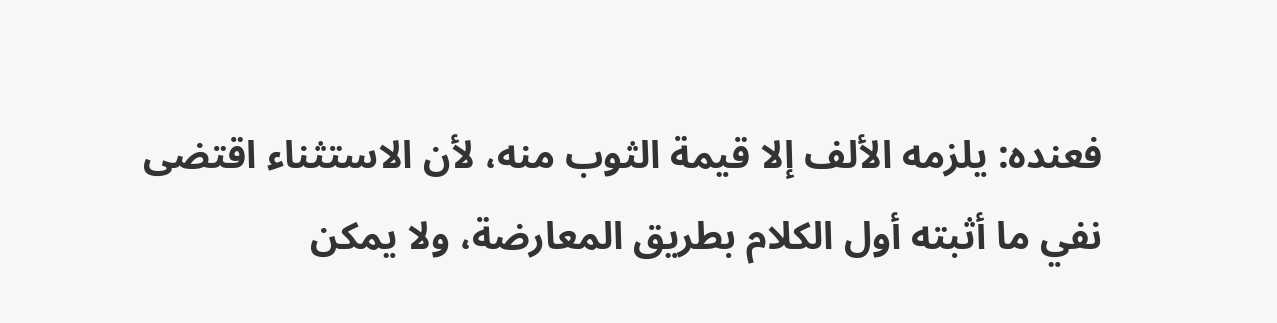فعنده: يلزمه الألف إلا قيمة الثوب منه، لأن الاستثناء اقتضى نفي ما أثبته أول الكلام بطريق المعارضة، ولا يمكن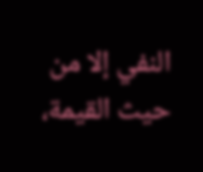النفي إلا من حيث القيمة،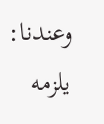وعندنا: يلزمه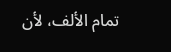تمام الألف، لأن